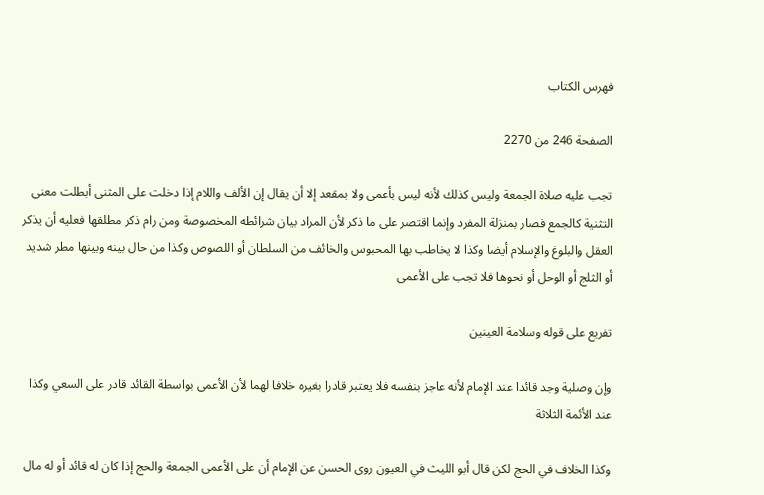فهرس الكتاب

الصفحة 246 من 2270

تجب عليه صلاة الجمعة وليس كذلك لأنه ليس بأعمى ولا بمقعد إلا أن يقال إن الألف واللام إذا دخلت على المثنى أبطلت معنى التثنية كالجمع فصار بمنزلة المفرد وإنما اقتصر على ما ذكر لأن المراد بيان شرائطه المخصوصة ومن رام ذكر مطلقها فعليه أن يذكر العقل والبلوغ والإسلام أيضا وكذا لا يخاطب بها المحبوس والخائف من السلطان أو اللصوص وكذا من حال بينه وبينها مطر شديد أو الثلج أو الوحل أو نحوها فلا تجب على الأعمى

تفريع على قوله وسلامة العينين

وإن وصلية وجد قائدا عند الإمام لأنه عاجز بنفسه فلا يعتبر قادرا بغيره خلافا لهما لأن الأعمى بواسطة القائد قادر على السعي وكذا عند الأئمة الثلاثة

وكذا الخلاف في الحج لكن قال أبو الليث في العيون روى الحسن عن الإمام أن على الأعمى الجمعة والحج إذا كان له قائد أو له مال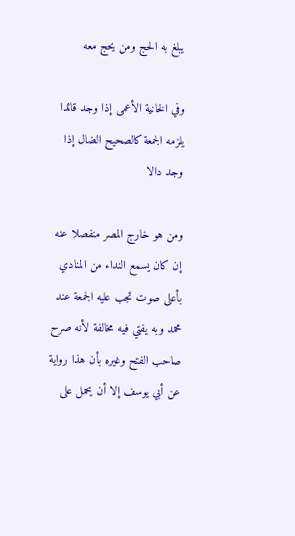يبلغ به الحج ومن يحج معه

وفي الخانية الأعمى إذا وجد قائدا يلزمه الجمعة كالصحيح الضال إذا وجد دالا

ومن هو خارج المصر منفصلا عنه إن كان يسمع النداء من المنادي بأعلى صوت تجب عليه الجمعة عند محمد وبه يفتي فيه مخالفة لأنه صرح صاحب الفتح وغيره بأن هذا رواية عن أبي يوسف إلا أن يحمل على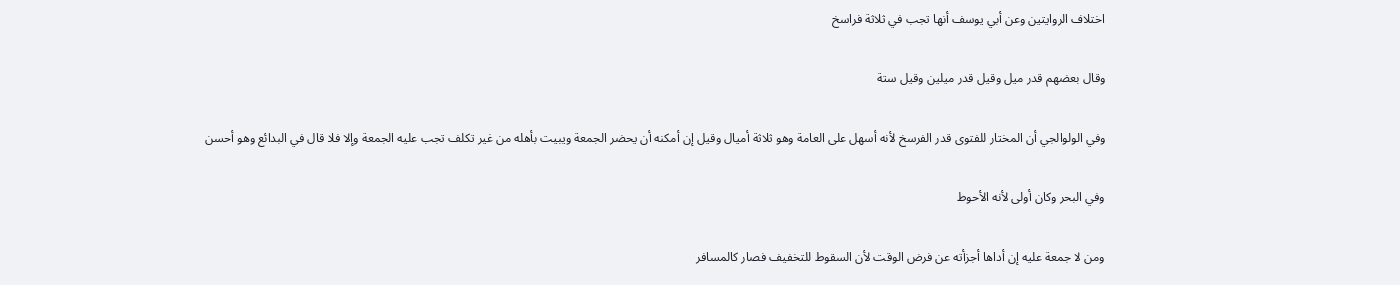اختلاف الروايتين وعن أبي يوسف أنها تجب في ثلاثة فراسخ

وقال بعضهم قدر ميل وقيل قدر ميلين وقيل ستة

وفي الولوالجي أن المختار للفتوى قدر الفرسخ لأنه أسهل على العامة وهو ثلاثة أميال وقيل إن أمكنه أن يحضر الجمعة ويبيت بأهله من غير تكلف تجب عليه الجمعة وإلا فلا قال في البدائع وهو أحسن

وفي البحر وكان أولى لأنه الأحوط

ومن لا جمعة عليه إن أداها أجزأته عن فرض الوقت لأن السقوط للتخفيف فصار كالمسافر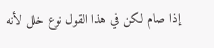إذا صام لكن في هذا القول نوع خلل لأنه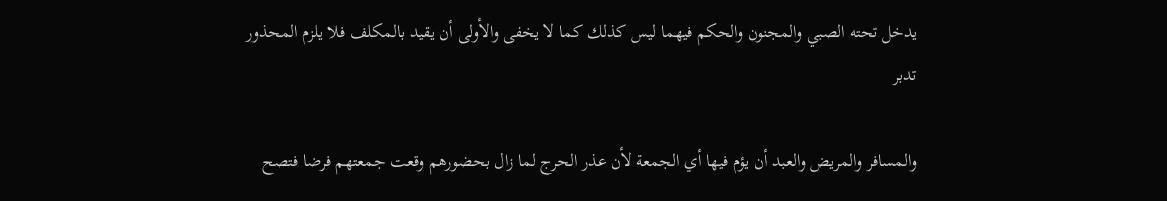يدخل تحته الصبي والمجنون والحكم فيهما ليس كذلك كما لا يخفى والأولى أن يقيد بالمكلف فلا يلزم المحذور تدبر

والمسافر والمريض والعبد أن يؤم فيها أي الجمعة لأن عذر الحرج لما زال بحضورهم وقعت جمعتهم فرضا فتصح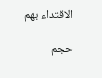الاقتداء بهم

حجم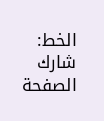الخط:
شارك الصفحة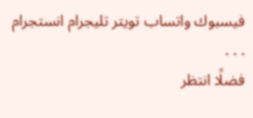فيسبوك واتساب تويتر تليجرام انستجرام
. . .
فضلًا انتظر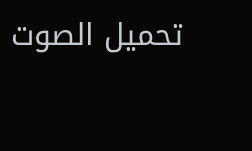تحميل الصوت